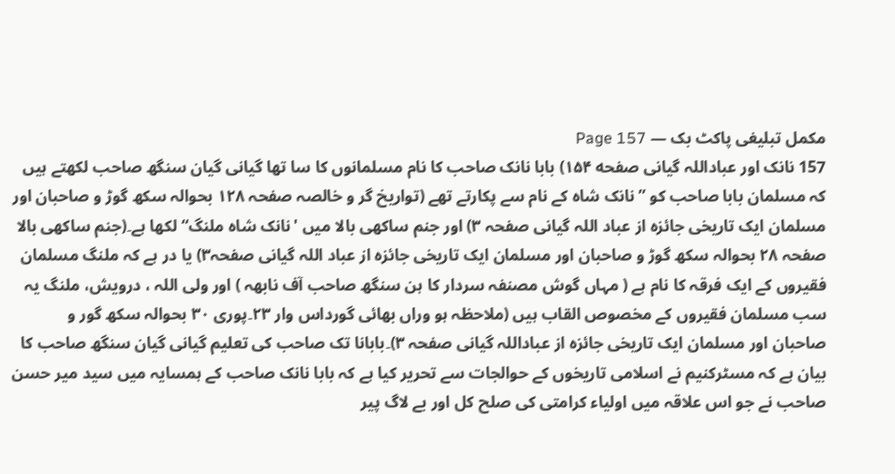مکمل تبلیغی پاکٹ بک — Page 157
157 نانک اور عباداللہ گیانی صفحه ۱۵۴) بابا نانک صاحب کا نام مسلمانوں کا سا تھا گیانی گیان سنگھ صاحب لکھتے ہیں کہ مسلمان بابا صاحب کو ” نانک شاہ کے نام سے پکارتے تھے (تواریخ گر و خالصہ صفحہ ۱۲۸ بحوالہ سکھ گوڑ و صاحبان اور مسلمان ایک تاریخی جائزہ از عباد اللہ گیانی صفحہ ۳) اور جنم ساکھی بالا میں 'نانک شاہ ملنگ“ لکھا ہے۔(جنم ساکھی بالا صفحہ ۲۸ بحوالہ سکھ گوڑ و صاحبان اور مسلمان ایک تاریخی جائزہ از عباد اللہ گیانی صفحہ۳) یا در ہے کہ ملنگ مسلمان فقیروں کے ایک فرقہ کا نام ہے ( مہاں گوش مصنفہ سردار کا ہن سنگھ صاحب آف نابھہ ) اور ولی اللہ ، درویش، ملنگ یہ سب مسلمان فقیروں کے مخصوص القاب ہیں (ملاحظہ ہو وراں بھائی گورداس وار ۲۳۔پوری ۳۰ بحوالہ سکھ گور و صاحبان اور مسلمان ایک تاریخی جائزہ از عباداللہ گیانی صفحہ ۳)۔بابانا تک صاحب کی تعلیم گیانی گیان سنگھ صاحب کا بیان ہے کہ مسٹرکنیم نے اسلامی تاریخوں کے حوالجات سے تحریر کیا ہے کہ بابا نانک صاحب کے ہمسایہ میں سید میر حسن صاحب نے جو اس علاقہ میں اولیاء کرامتی کی صلح کل اور بے لاگ پیر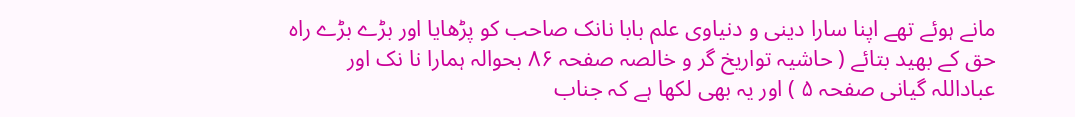مانے ہوئے تھے اپنا سارا دینی و دنیاوی علم بابا نانک صاحب کو پڑھایا اور بڑے بڑے راہ حق کے بھید بتائے ( حاشیہ تواریخ گر و خالصہ صفحہ ۸۶ بحوالہ ہمارا نا نک اور عباداللہ گیانی صفحہ ۵ ) اور یہ بھی لکھا ہے کہ جناب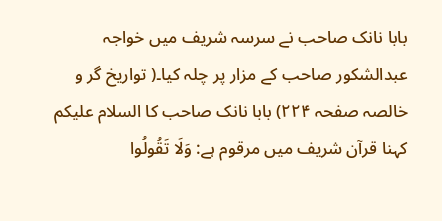بابا نانک صاحب نے سرسہ شریف میں خواجہ عبدالشکور صاحب کے مزار پر چلہ کیا۔( تواریخ گر و خالصہ صفحہ ۲۲۴) بابا نانک صاحب کا السلام علیکم کہنا قرآن شریف میں مرقوم ہے: وَلَا تَقُولُوا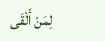لِمَنْ أَلْقَى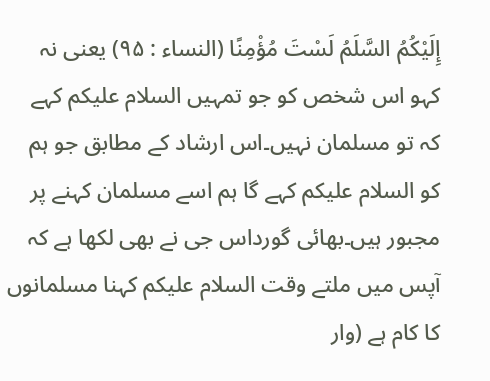إِلَيْكُمُ السَّلَمُ لَسْتَ مُؤْمِنًا (النساء : ۹۵) یعنی نہ کہو اس شخص کو جو تمہیں السلام علیکم کہے کہ تو مسلمان نہیں۔اس ارشاد کے مطابق جو ہم کو السلام علیکم کہے گا ہم اسے مسلمان کہنے پر مجبور ہیں۔بھائی گورداس جی نے بھی لکھا ہے کہ آپس میں ملتے وقت السلام علیکم کہنا مسلمانوں کا کام ہے (وار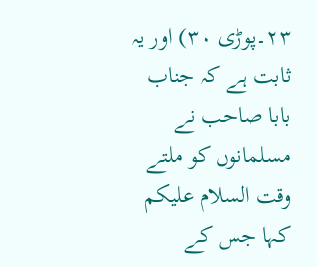۲۳۔پوڑی ۳۰) اور یہ ثابت ہے کہ جناب بابا صاحب نے مسلمانوں کو ملتے وقت السلام علیکم کہا جس کے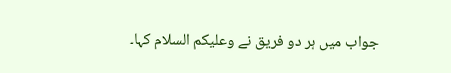جواب میں ہر دو فریق نے وعلیکم السلام کہا۔